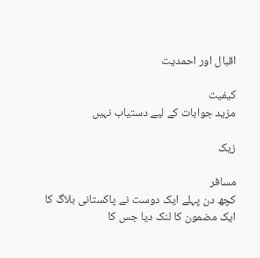اقبال اور احمدیت

کیفیت
مزید جوابات کے لیے دستیاب نہیں

زیک

مسافر
کچھ دن پہلے ایک دوست نے پاکستانی بلاگ کا ایک مضمون کا لنک دیا جس کا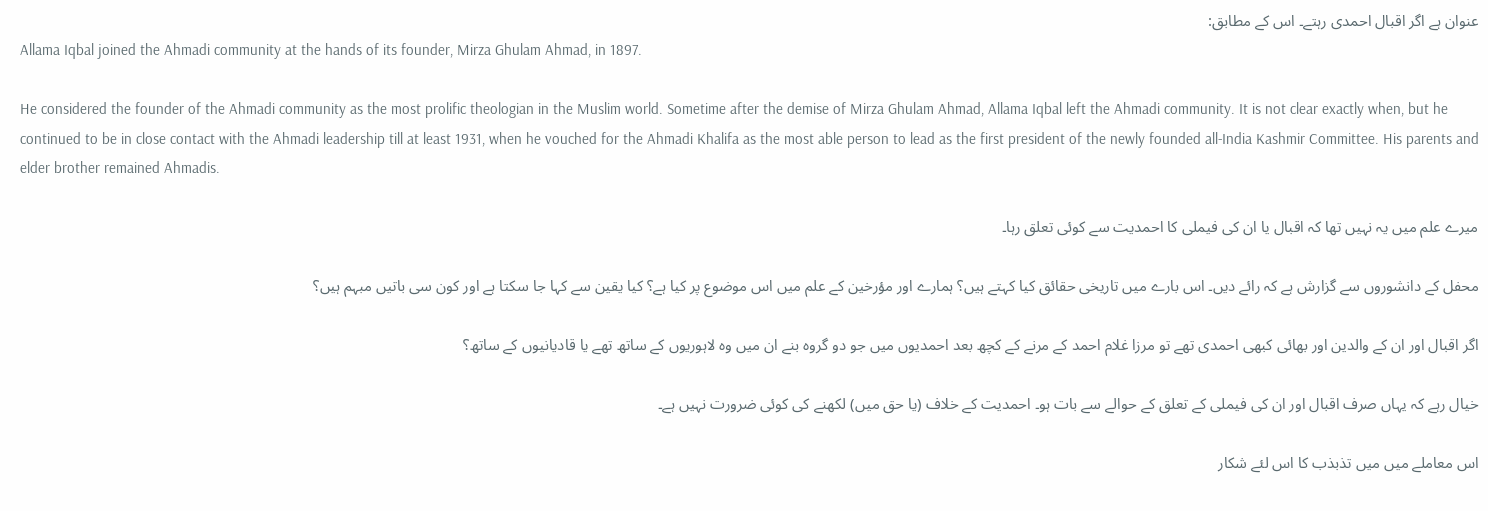عنوان ہے اگر اقبال احمدی رہتے۔ اس کے مطابق:
Allama Iqbal joined the Ahmadi community at the hands of its founder, Mirza Ghulam Ahmad, in 1897.

He considered the founder of the Ahmadi community as the most prolific theologian in the Muslim world. Sometime after the demise of Mirza Ghulam Ahmad, Allama Iqbal left the Ahmadi community. It is not clear exactly when, but he continued to be in close contact with the Ahmadi leadership till at least 1931, when he vouched for the Ahmadi Khalifa as the most able person to lead as the first president of the newly founded all-India Kashmir Committee. His parents and elder brother remained Ahmadis.

میرے علم میں یہ نہیں تھا کہ اقبال یا ان کی فیملی کا احمدیت سے کوئی تعلق رہا۔

محفل کے دانشوروں سے گزارش ہے کہ رائے دیں۔ اس بارے میں تاریخی حقائق کیا کہتے ہیں؟ ہمارے اور مؤرخین کے علم میں اس موضوع پر کیا ہے؟ کیا یقین سے کہا جا سکتا ہے اور کون سی باتیں مبہم ہیں؟

اگر اقبال اور ان کے والدین اور بھائی کبھی احمدی تھے تو مرزا غلام احمد کے مرنے کے کچھ بعد احمدیوں میں جو دو گروہ بنے ان میں وہ لاہوریوں کے ساتھ تھے یا قادیانیوں کے ساتھ؟

خیال رہے کہ یہاں صرف اقبال اور ان کی فیملی کے تعلق کے حوالے سے بات ہو۔ احمدیت کے خلاف (یا حق میں) لکھنے کی کوئی ضرورت نہیں ہے۔

اس معاملے میں میں تذبذب کا اس لئے شکار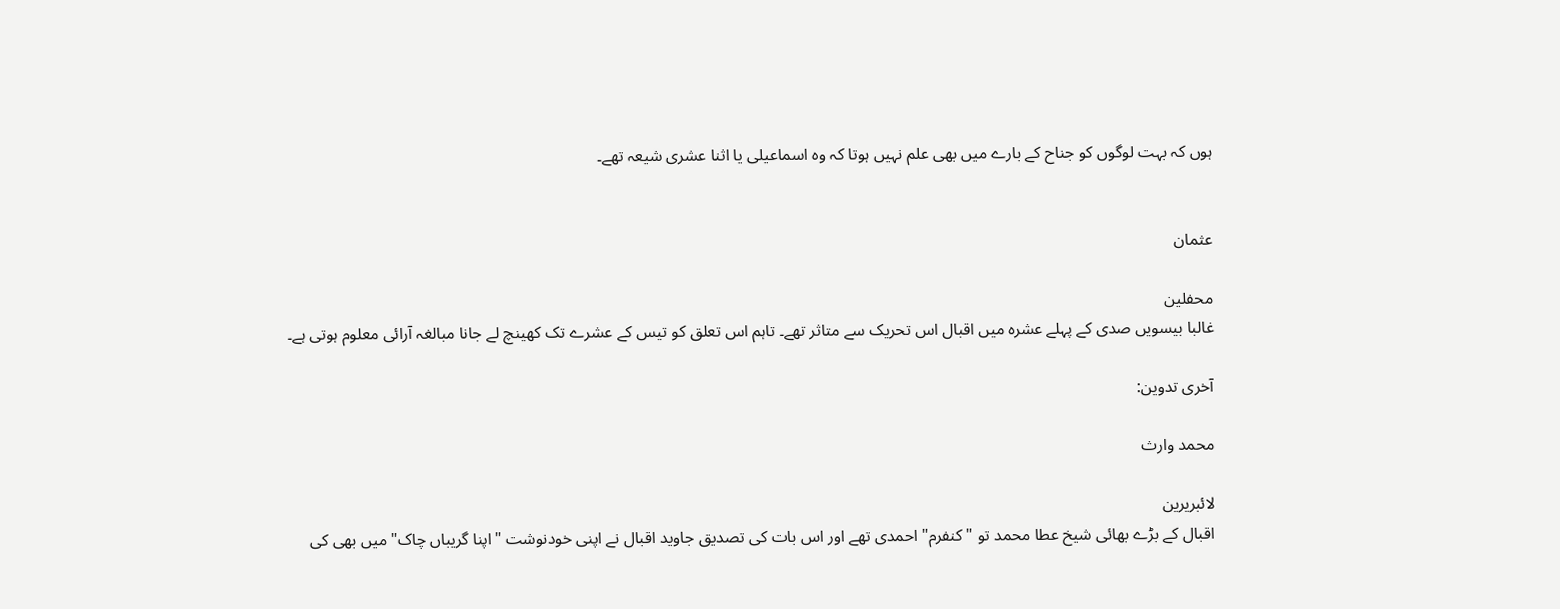ہوں کہ بہت لوگوں کو جناح کے بارے میں بھی علم نہیں ہوتا کہ وہ اسماعیلی یا اثنا عشری شیعہ تھے۔


عثمان

محفلین
غالبا بیسویں صدی کے پہلے عشرہ میں اقبال اس تحریک سے متاثر تھے۔ تاہم اس تعلق کو تیس کے عشرے تک کھینچ لے جانا مبالغہ آرائی معلوم ہوتی ہے۔

آخری تدوین:

محمد وارث

لائبریرین
اقبال کے بڑے بھائی شیخ عطا محمد تو "کنفرم" احمدی تھے اور اس بات کی تصدیق جاوید اقبال نے اپنی خودنوشت "اپنا گریباں چاک" میں بھی کی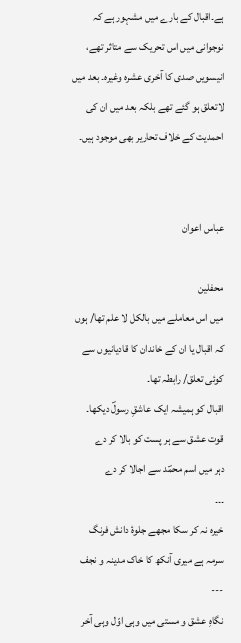ہے۔اقبال کے بارے میں مشہور ہے کہ نوجوانی میں اس تحریک سے متاثر تھے، انیسویں صدی کا آخری عشرہ وغیرہ۔ بعد میں لاتعلق ہو گئے تھے بلکہ بعد میں ان کی احمدیت کے خلاف تحاریر بھی موجود ہیں۔


عباس اعوان

محفلین
میں اس معاملے میں بالکل لا علم تھا/ ہوں کہ اقبال یا ان کے خاندان کا قادیانیوں سے کوئی تعلق/ رابطہ تھا۔
اقبال کو ہمیشہ ایک عاشقِ رسولؐ دیکھا۔
قوت عشق سے ہر پست کو بالا کر دے
دہر میں اسم محمؐد سے اجالا کر دے
۔۔۔
خیرہ نہ کر سکا مجھے جلوۂ دانش فرنگ
سرمہ ہے میری آنکھ کا خاک مدینہ و نجف
---
نگاہِ عشق و مستی میں وہی اوّل وہی آخر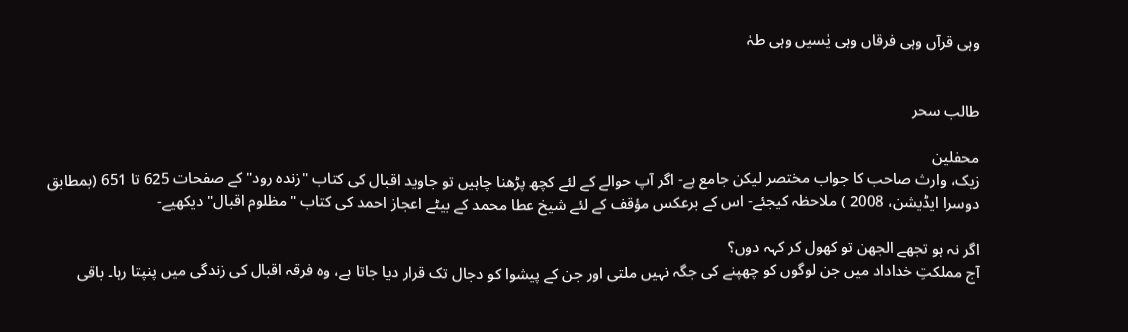وہی قرآں وہی فرقاں وہی یٰسیں وہی طہٰ


طالب سحر

محفلین
زیک، وارث صاحب کا جواب مختصر لیکن جامع ہے- اگر آپ حوالے کے لئے کچھ پڑھنا چاہیں تو جاوید اقبال کی کتاب "زندہ رود" کے صفحات 625 تا 651 (بمطابق دوسرا ایڈیشن، 2008 ) ملاحظہ کیجئے- اس کے برعکس مؤقف کے لئے شیخ عطا محمد کے بیٹے اعجاز احمد کی کتاب "مظلوم اقبال" دیکھیے-

اگر نہ ہو تجھے الجھن تو کھول کر کہہ دوں؟
آج مملکتِ خداداد میں جن لوگوں کو چھپنے کی جگہ نہیں ملتی اور جن کے پیشوا کو دجال تک قرار دیا جاتا ہے، وہ فرقہ اقبال کی زندگی میں پنپتا رہا۔ باقی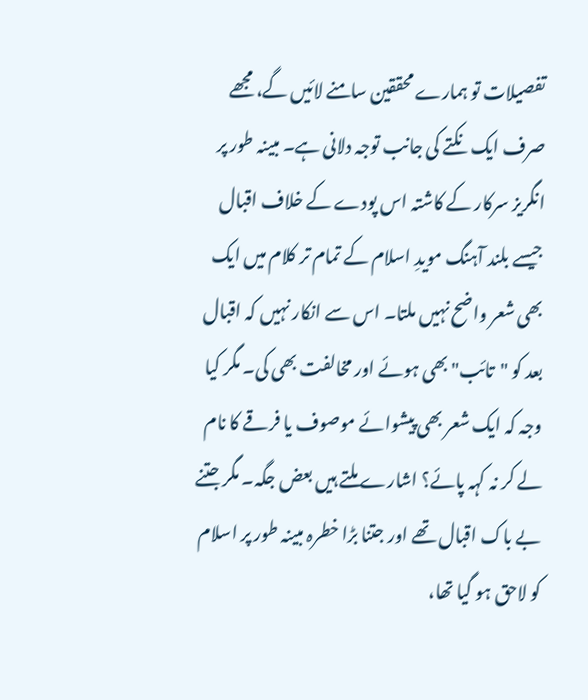تفصیلات تو ہمارے محققین سامنے لائیں گے، مجھے صرف ایک نکتے کی جانب توجہ دلانی ہے۔ مبینہ طور پر انگریز سرکار کے کاشتہ اس پودے کے خلاف اقبال جیسے بلند آہنگ مویدِ اسلام کے تمام تر کلام میں ایک بھی شعر واضح نہیں ملتا۔ اس سے انکار نہیں کہ اقبال بعد کو "تائب" بھی ہوئے اور مخالفت بھی کی۔ مگر کیا وجہ کہ ایک شعر بھی پیشوائے موصوف یا فرقے کا نام لے کر نہ کہہ پائے؟ اشارے ملتے ہیں بعض جگہ۔ مگر جتنے بے باک اقبال تھے اور جتنا بڑا خطرہ مبینہ طور پر اسلام کو لاحق ہو گیا تھا،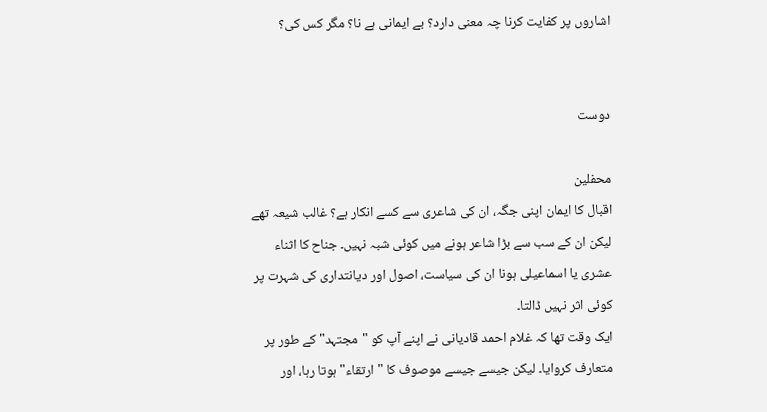اشاروں پر کفایت کرنا چہ معنی دارد؟ بے ایمانی ہے نا؟ مگر کس کی؟


دوست

محفلین
اقبال کا ایمان اپنی جگہ، ان کی شاعری سے کسے انکار ہے؟ غالب شیعہ تھے لیکن ان کے سب سے بڑا شاعر ہونے میں کوئی شبہ نہیں۔ جناح کا اثناء عشری یا اسماعیلی ہونا ان کی سیاست، اصول اور دیانتداری کی شہرت پر کوئی اثر نہیں ڈالتا۔
ایک وقت تھا کہ غلام احمد قادیانی نے اپنے آپ کو "مجتہد" کے طور پر متعارف کروایا۔ لیکن جیسے جیسے موصوف کا "ارتقاء" ہوتا رہا، اور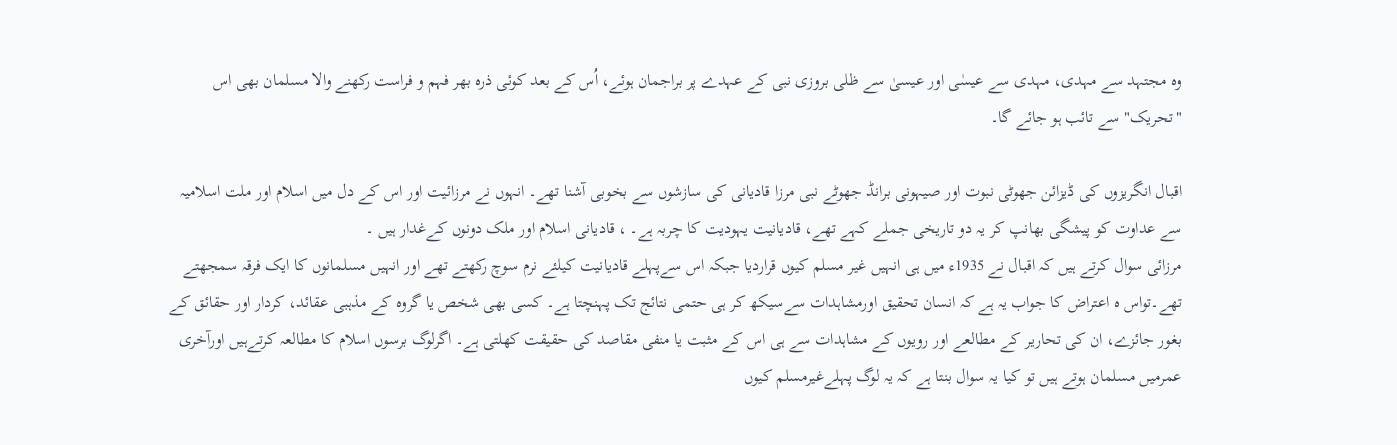وہ مجتہد سے مہدی، مہدی سے عیسٰی اور عیسیٰ سے ظلی بروزی نبی کے عہدے پر براجمان ہوئے، اُس کے بعد کوئی ذرہ بھر فہم و فراست رکھنے والا مسلمان بھی اس "تحریک" سے تائب ہو جائے گا۔

اقبال انگریزوں کی ڈیزائن جھوٹی نبوت اور صیہونی برانڈ جھوٹے نبی مرزا قادیانی کی سازشوں سے بخوبی آشنا تھے۔ انہوں نے مرزائیت اور اس کے دل میں اسلام اور ملت اسلامیہ سے عداوت کو پیشگی بھانپ کر یہ دو تاریخی جملے کہے تھے، قادیانیت یہودیت کا چربہ ہے۔ ، قادیانی اسلام اور ملک دونوں کےغدار ہیں ۔
مرزائی سوال کرتے ہیں کہ اقبال نے 1935ء میں ہی انہیں غیر مسلم کیوں قراردیا جبکہ اس سےپہلے قادیانیت کیلئے نرم سوچ رکھتے تھے اور انہیں مسلمانوں کا ایک فرقہ سمجھتے تھے۔تواس ہ اعتراض کا جواب یہ ہے کہ انسان تحقیق اورمشاہدات سےسیکھ کر ہی حتمی نتائج تک پہنچتا ہے۔ کسی بھی شخص یا گروہ کے مذہبی عقائد، کردار اور حقائق کے بغور جائزے، ان کی تحاریر کے مطالعے اور رویوں کے مشاہدات سے ہی اس کے مثبت یا منفی مقاصد کی حقیقت کھلتی ہے۔ اگرلوگ برسوں اسلام کا مطالعہ کرتےہیں اورآخری عمرمیں مسلمان ہوتے ہیں تو کیا یہ سوال بنتا ہے کہ یہ لوگ پہلےغیرمسلم کیوں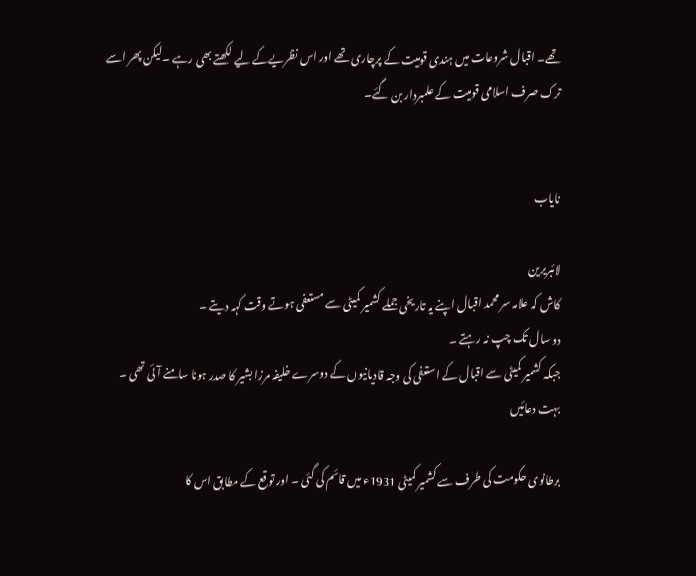تھے۔ اقبال شروعات میں ہندی قومیت کے پرچاری تھے اور اس نظریےکے لیے لکھتے بھی رہے ۔لیکن پھر اسے ترک صرف اسلامی قومیت کے علمبردار بن گئے۔


نایاب

لائبریرین
کاش کہ علامہ سر محمد اقبال اپنے یہ تاریخی جملے کشمیر کمیٹی سے مستعفی ہوتے وقت کہہ دیتے ۔
دو سال تک چپ نہ رہتے ۔
جبکہ کشمیر کمیٹی سے اقبال کے استعفی کی وجہ قادیانیوں کے دوسرے خلیفہ مرزا بشیر کا صدر ہونا سامنے آئی تھی ۔
بہت دعائیں

برطانوی حکومت کی طرف سے کشمیر کمیٹی 1931ء میں قائم کی گئی ۔ اور توقع کے مطابق اس کا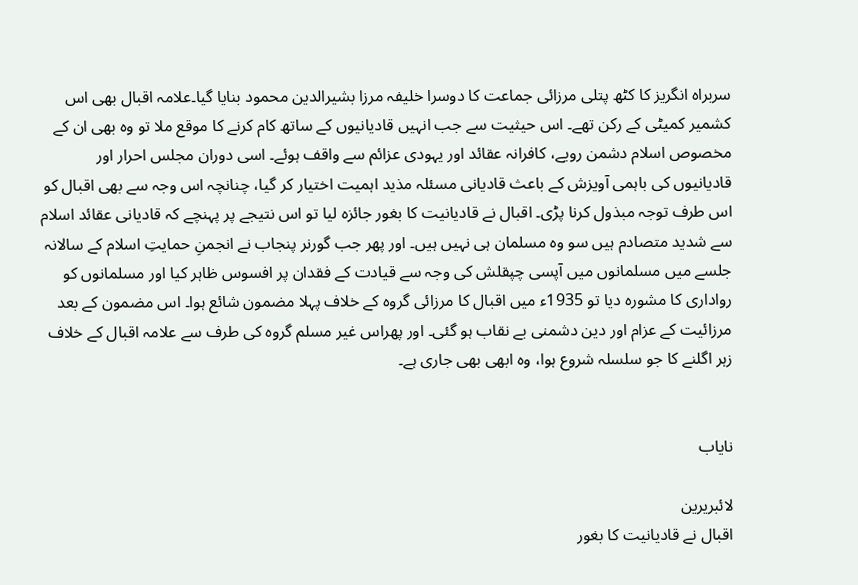سربراہ انگریز کا کٹھ پتلی مرزائی جماعت کا دوسرا خلیفہ مرزا بشیرالدین محمود بنایا گیا۔علامہ اقبال بھی اس کشمیر کمیٹی کے رکن تھے۔ اس حیثیت سے جب انہیں قادیانیوں کے ساتھ کام کرنے کا موقع ملا تو وہ بھی ان کے مخصوص اسلام دشمن رویے، کافرانہ عقائد اور یہودی عزائم سے واقف ہوئے۔ اسی دوران مجلس احرار اور قادیانیوں کی باہمی آویزش کے باعث قادیانی مسئلہ مذید اہمیت اختیار کر گیا، چنانچہ اس وجہ سے بھی اقبال کو اس طرف توجہ مبذول کرنا پڑی۔ اقبال نے قادیانیت کا بغور جائزہ لیا تو اس نتیجے پر پہنچے کہ قادیانی عقائد اسلام سے شدید متصادم ہیں سو وہ مسلمان ہی نہیں ہیں۔ اور پھر جب گورنر پنجاب نے انجمنِ حمایتِ اسلام کے سالانہ جلسے میں مسلمانوں میں آپسی چپقلش کی وجہ سے قیادت کے فقدان پر افسوس ظاہر کیا اور مسلمانوں کو رواداری کا مشورہ دیا تو 1935ء میں اقبال کا مرزائی گروہ کے خلاف پہلا مضمون شائع ہوا۔ اس مضمون کے بعد مرزائیت کے عزام اور دین دشمنی بے نقاب ہو گئی۔ اور پھراس غیر مسلم گروہ کی طرف سے علامہ اقبال کے خلاف زہر اگلنے کا جو سلسلہ شروع ہوا، وہ ابھی بھی جاری ہے۔


نایاب

لائبریرین
اقبال نے قادیانیت کا بغور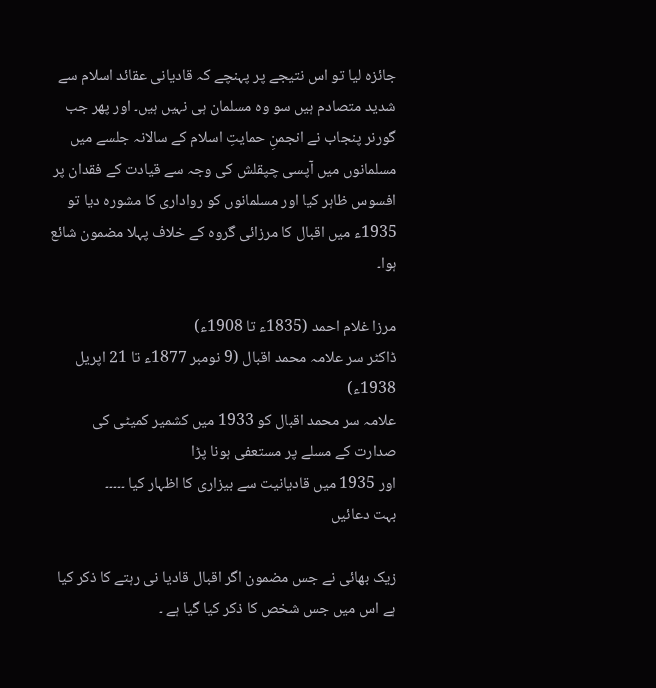جائزہ لیا تو اس نتیجے پر پہنچے کہ قادیانی عقائد اسلام سے شدید متصادم ہیں سو وہ مسلمان ہی نہیں ہیں۔ اور پھر جب گورنر پنجاب نے انجمنِ حمایتِ اسلام کے سالانہ جلسے میں مسلمانوں میں آپسی چپقلش کی وجہ سے قیادت کے فقدان پر افسوس ظاہر کیا اور مسلمانوں کو رواداری کا مشورہ دیا تو 1935ء میں اقبال کا مرزائی گروہ کے خلاف پہلا مضمون شائع ہوا۔

مرزا غلام احمد (1835ء تا 1908ء)
ڈاکٹر سر علامہ محمد اقبال (9 نومبر 1877ء تا 21 اپریل 1938ء)
علامہ سر محمد اقبال کو 1933 میں کشمیر کمیٹی کی صدارت کے مسلے پر مستعفی ہونا پڑا
اور 1935 میں قادیانیت سے بیزاری کا اظہار کیا ۔۔۔۔۔
بہت دعائیں

زیک بھائی نے جس مضمون اگر اقبال قادیا نی رہتے کا ذکر کیا ہے اس میں جس شخص کا ذکر کیا گیا ہے ۔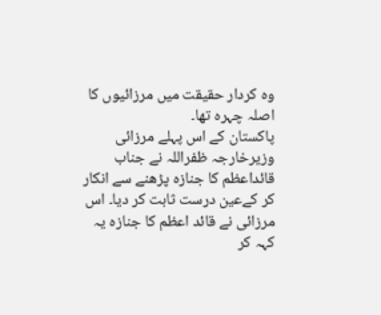وہ کردار حقیقت میں مرزائیوں کا اصلہ چہرہ تھا۔
پاکستان کے اس پہلے مرزائی وزیرخارجہ ظفراللہ نے جناب قائداعظم کا جنازہ پڑھنے سے انکار کر کےعین درست ثابت کر دیا۔ اس مرزائی نے قائد اعظم کا جنازہ یہ کہہ کر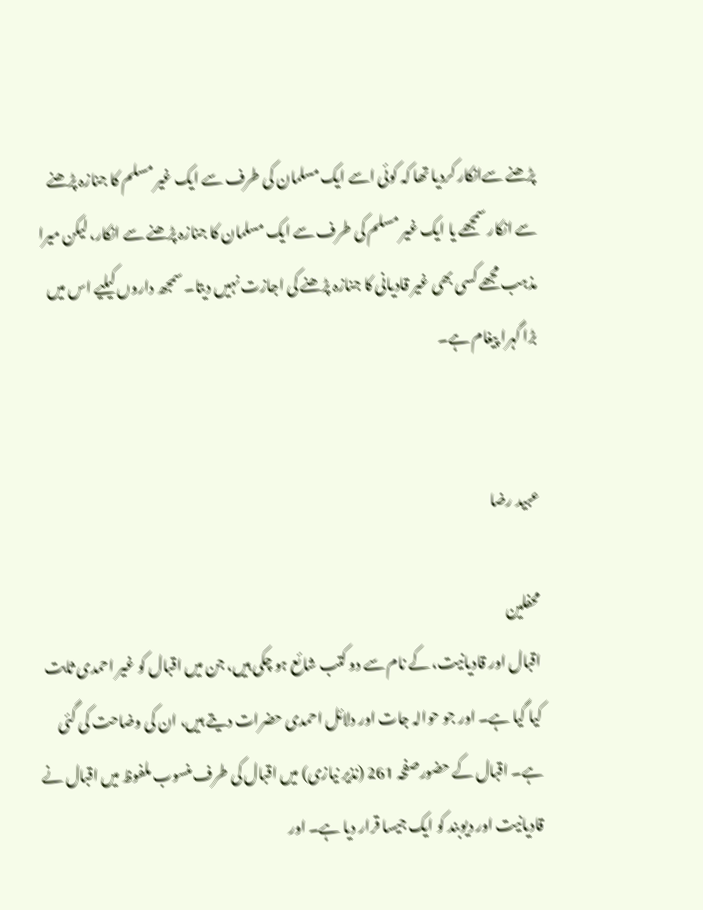پڑھنے سےانکار کردیا تھا کہ کوئی اسے ایک مسلمان کی طرف سے ایک غیر مسلم کا جنازہ پڑھنے سے انکار سمجھے یا ایک غیر مسلم کی طرف سے ایک مسلمان کا جنازہ پڑھنے سے انکار، لیکن میرا مذہب مجھے کسی بھی غیر قادیانی کا جنازہ پڑھنے کی اجازت نہیں دیتا۔ سمجھ داروں کیلیے اس میں بڑا گہرا پیغام ہے۔


عبید رضا

محفلین
اقبال اور قادیانیت، کے نام سے دو کتب شائع ہو چکی ہیں، جن میں اقبال کو غیر احمدی ثابت کیا گیا ہے۔ اور جو حوالہ جات اور دلائل احمدی حضرات دیتے ہیں، ان کی وضاحت کی گئی ہے۔ اقبال کے حضورصفحہ 261 (نذیر نیازی) میں اقبال کی طرف منسوب ملفوظ میں اقبال نے قادیانیت اور دیوبند کو ایک جیسا قرار دیا ہے۔ اور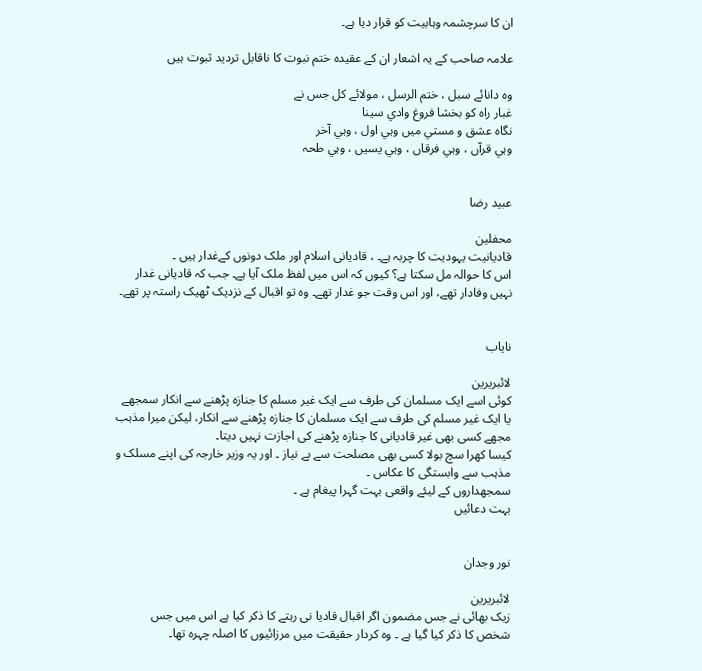ان کا سرچشمہ وہابیت کو قرار دیا ہے۔

علامہ صاحب کے یہ اشعار ان کے عقیدہ ختم نبوت کا ناقابل تردید ثبوت ہیں

وہ دانائے سبل ، ختم الرسل ، مولائے کل جس نے
غبار راہ کو بخشا فروغ وادي سينا
نگاہ عشق و مستي ميں وہي اول ، وہي آخر
وہي قرآں ، وہي فرقاں ، وہي يسيں ، وہي طحہ


عبید رضا

محفلین
قادیانیت یہودیت کا چربہ ہے۔ ، قادیانی اسلام اور ملک دونوں کےغدار ہیں ۔
اس کا حوالہ مل سکتا ہے؟ کیوں کہ اس میں لفظ ملک آیا ہے۔ جب کہ قادیانی غدار نہيں وفادار تھے، اور اس وقت جو غدار تھے۔ وہ تو اقبال کے نزدیک ٹھیک راستہ پر تھے۔


نایاب

لائبریرین
کوئی اسے ایک مسلمان کی طرف سے ایک غیر مسلم کا جنازہ پڑھنے سے انکار سمجھے یا ایک غیر مسلم کی طرف سے ایک مسلمان کا جنازہ پڑھنے سے انکار، لیکن میرا مذہب مجھے کسی بھی غیر قادیانی کا جنازہ پڑھنے کی اجازت نہیں دیتا۔
کیسا کھرا سچ بولا کسی بھی مصلحت سے بے نیاز ۔ اور یہ وزیر خارجہ کی اپنے مسلک و مذہب سے وابستگی کا عکاس ۔
سمجھداروں کے لیئے واقعی بہت گہرا پیغام ہے ۔
بہت دعائیں


نور وجدان

لائبریرین
زیک بھائی نے جس مضمون اگر اقبال قادیا نی رہتے کا ذکر کیا ہے اس میں جس شخص کا ذکر کیا گیا ہے ۔ وہ کردار حقیقت میں مرزائیوں کا اصلہ چہرہ تھا۔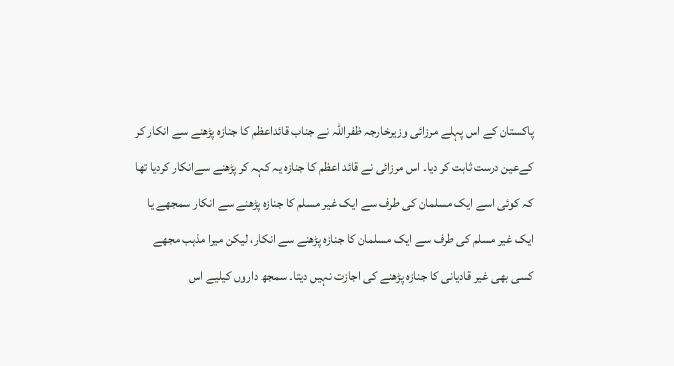پاکستان کے اس پہلے مرزائی وزیرخارجہ ظفراللہ نے جناب قائداعظم کا جنازہ پڑھنے سے انکار کر کےعین درست ثابت کر دیا۔ اس مرزائی نے قائد اعظم کا جنازہ یہ کہہ کر پڑھنے سےانکار کردیا تھا کہ کوئی اسے ایک مسلمان کی طرف سے ایک غیر مسلم کا جنازہ پڑھنے سے انکار سمجھے یا ایک غیر مسلم کی طرف سے ایک مسلمان کا جنازہ پڑھنے سے انکار، لیکن میرا مذہب مجھے کسی بھی غیر قادیانی کا جنازہ پڑھنے کی اجازت نہیں دیتا۔ سمجھ داروں کیلیے اس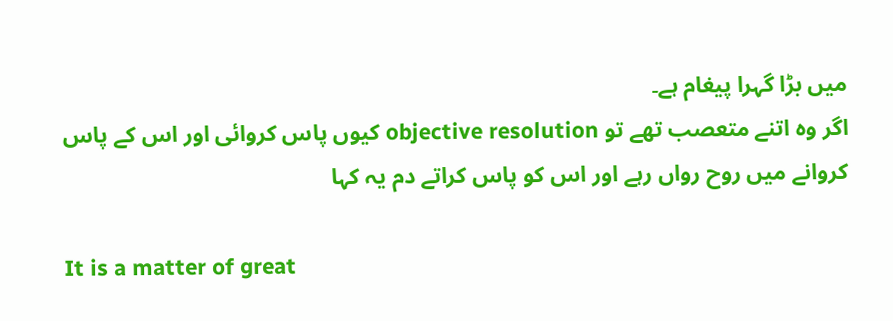میں بڑا گہرا پیغام ہے۔
اگر وہ اتنے متعصب تھے تو objective resolution کیوں پاس کروائی اور اس کے پاس کروانے میں روح رواں رہے اور اس کو پاس کراتے دم یہ کہا

It is a matter of great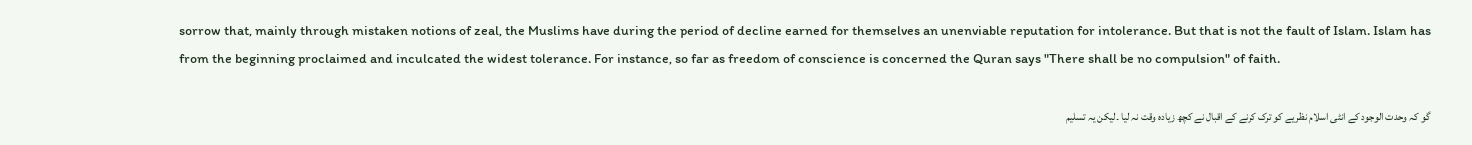sorrow that, mainly through mistaken notions of zeal, the Muslims have during the period of decline earned for themselves an unenviable reputation for intolerance. But that is not the fault of Islam. Islam has from the beginning proclaimed and inculcated the widest tolerance. For instance, so far as freedom of conscience is concerned the Quran says "There shall be no compulsion" of faith.

گو کہ وحدت الوجود کے انٹی اسلام نظریے کو ترک کرنے کے اقبال نے کچھ زیادہ وقت نہ لیا ۔لیکن یہ تسلیم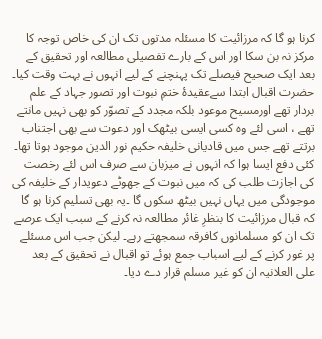کرنا ہو گا کہ مرزائیت کا مسئلہ مدتوں تک ان کی خاص توجہ کا مرکز نہ بن سکا اور اس کے بارے تفصیلی مطالعہ اور تحقیق کے بعد ایک صحیح فیصلے تک پہنچنے کے لیے انہوں نے بہت وقت کیا۔ حضرت اقبال ابتدا سےعقیدۂ ختمِ نبوت اور تصور جہاد کے علم بردار تھے اورمسیح موعود بلکہ مجدد کے تصوّر کو بھی نہیں مانتے تھے ، اسی لئے وہ کسی ایسی بیٹھک اور دعوت سے بھی اجتناب برتتے تھے جس میں قادیانی خلیفہ حکیم نور الدین موجود ہوتا تھا۔ کئی دفع ایسا ہوا کہ انہوں نے میزبان سے صرف اس لئے رخصت کی اجازت طلب کی کہ میں نبوت کے جھوٹے دعویدار کے خلیفہ کی موجودگی میں یہاں نہیں بیٹھ سکوں گا ۔یہ بھی تسلیم کرنا ہو گا کہ قبال مرزائیت کا بنظرِ غائر مطالعہ نہ کرنے کے سبب ایک عرصے تک ان کو مسلمانوں کافرقہ سمجھتے رہے۔ لیکن جب اس مسئلے پر غور کرنے کے لیے اسباب جمع ہوئے تو اقبال نے تحقیق کے بعد علی العلانیہ ان کو غیر مسلم قرار دے دیا۔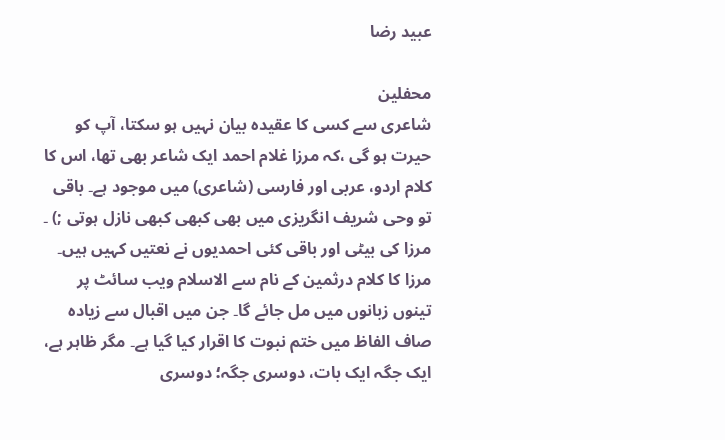عبید رضا

محفلین
شاعری سے کسی کا عقیدہ بیان نہیں ہو سکتا، آپ کو حیرت ہو گی ،کہ مرزا غلام احمد ایک شاعر بھی تھا، اس کا کلام اردو، عربی اور فارسی (شاعری) میں موجود ہے۔ باقی تو وحی شریف انگریزی میں بھی کبھی کبھی نازل ہوتی ;) ۔ مرزا کی بیٹی اور باقی کئی احمدیوں نے نعتیں کہیں ہیں۔ مرزا کا کلام درثمین کے نام سے الاسلام ویب سائٹ پر تینوں زبانوں میں مل جائے گا۔ جن میں اقبال سے زیادہ صاف الفاظ میں ختم نبوت کا اقرار کیا گیا ہے۔ مگر ظاہر ہے، ایک جگہ ایک بات، دوسری جگہ؛ دوسری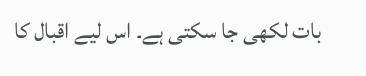بات لکھی جا سکتی ہے۔ اس لیے اقبال کا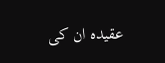عقیدہ ان کی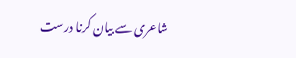شاعری سے بیان کرنا درست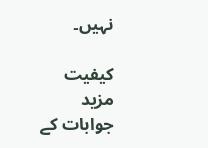نہيں۔

کیفیت
مزید جوابات کے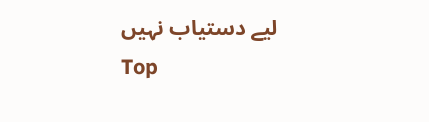لیے دستیاب نہیں
Top